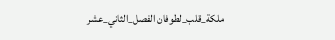ملكة_قلب_لطوفان الفصل_الثاني_عشر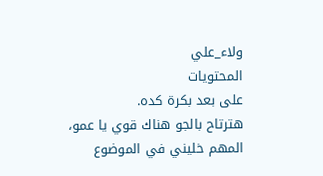ولاء_علي
المحتويات
على بعد بكرة كده.
هترتاح بالجو هناك قوي يا عمو، المهم خليني في الموضوع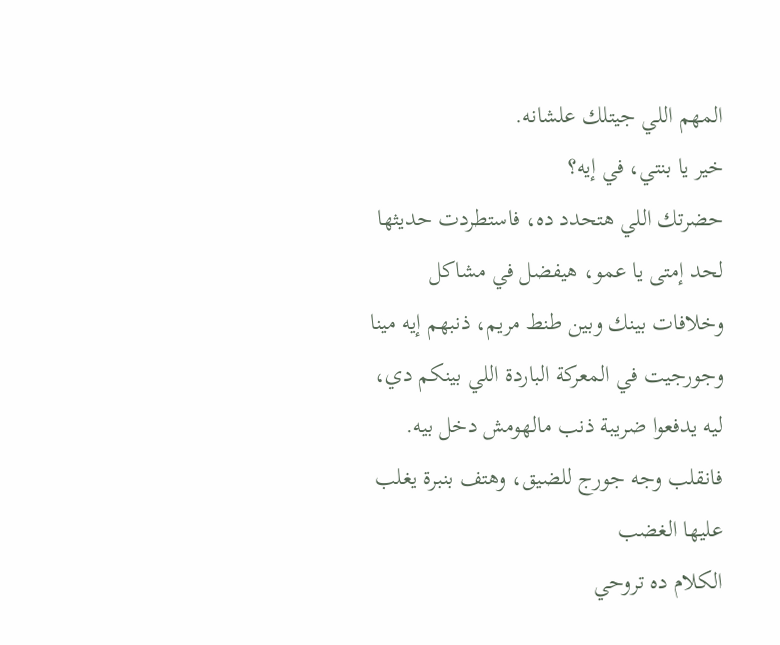المهم اللي جيتلك علشانه.
خير يا بنتي، في إيه؟
حضرتك اللي هتحدد ده، فاستطردت حديثها
لحد إمتى يا عمو، هيفضل في مشاكل وخلافات بينك وبين طنط مريم، ذنبهم إيه مينا وجورجيت في المعركة الباردة اللي بينكم دي، ليه يدفعوا ضريبة ذنب مالهومش دخل بيه.
فانقلب وجه جورج للضيق، وهتف بنبرة يغلب عليها الغضب
الكلام ده تروحي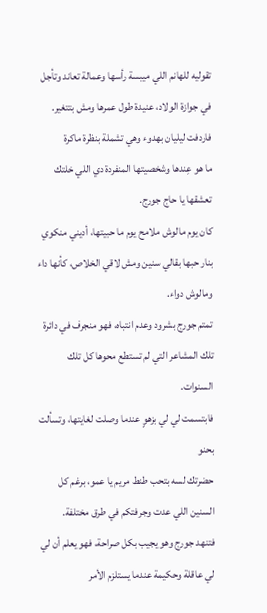تقوليه للهانم اللي ميبسة رأسها وعمالة تعاند وتأجل في جوازة الولاد، عنيدة طول عمرها ومش بتتغير.
فاردفت ليليان بهدوء وهي تشملة بنظرة ماكرة
ما هو عِندها وشخصيتها المنفردة دي اللي خلتك تعشقها يا حاج جورج.
كان يوم مالوش ملامح يوم ما حبيتها، أديني منكوي بنار حبها بقالي سنين ومش لاقي الخلاص، كأنها داء ومالوش دواء.
تمتم جورج بشرود وعدم انتباه، فهو منجرف في دائرة تلك المشاعر التي لم تستطع محوها كل تلك السنوات.
فابتسمت لي لي بزهوٍ عندما وصلت لغايتها، وتسألت بحنو
حضرتك لسه بتحب طنط مريم يا عمو، برغم كل السنين اللي عدت وجرفتكم في طرق مختلفة.
فتنهد جورج وهو يجيب بكل صراحة، فهو يعلم أن لي لي عاقلة وحكيمة عندما يستلزم الأمر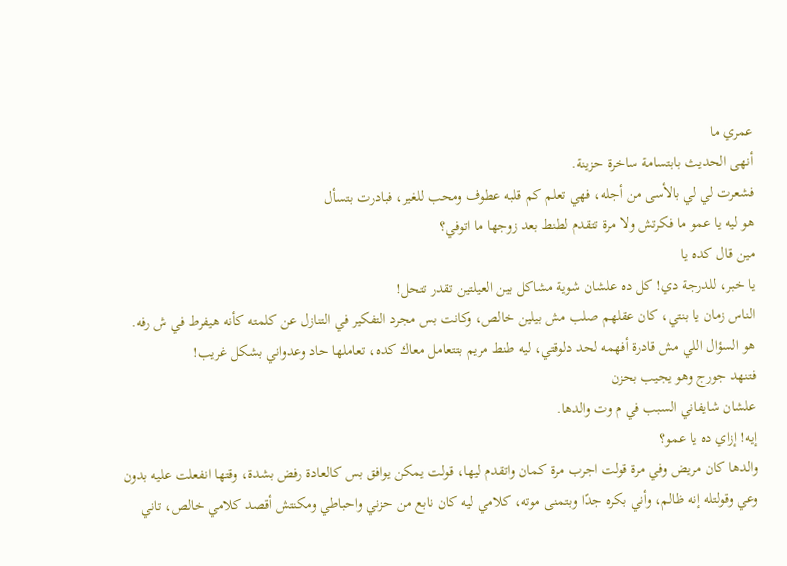عمري ما
أنهى الحديث بابتسامة ساخرة حزينة.
فشعرت لي لي بالأسى من أجله، فهي تعلم كم قلبه عطوف ومحب للغير، فبادرت بتسأل
هو ليه يا عمو ما فكرتش ولا مرة تتقدم لطنط بعد زوجها ما اتوفي؟
مين قال كده يا
يا خبر، للدرجة دي! كل ده علشان شوية مشاكل بين العيلتين تقدر تتحل!
الناس زمان يا بنتي، كان عقلهم صلب مش بيلين خالص، وكانت بس مجرد التفكير في التنازل عن كلمته كأنه هيفرط في ش رفه.
هو السؤال اللي مش قادرة أفهمه لحد دلوقتي، ليه طنط مريم بتتعامل معاك كده، تعاملها حاد وعدواني بشكل غريب!
فتنهد جورج وهو يجيب بحزن
علشان شايفاني السبب في م وت والدها.
إيه! إزاي ده يا عمو؟
والدها كان مريض وفي مرة قولت اجرب مرة كمان واتقدم ليها، قولت يمكن يوافق بس كالعادة رفض بشدة، وقتها انفعلت عليه بدون وعي وقولتله إنه ظالم، وأني بكره جدًا وبتمنى موته، كلامي ليه كان نابع من حزني واحباطي ومكنتش أقصد كلامي خالص، تاني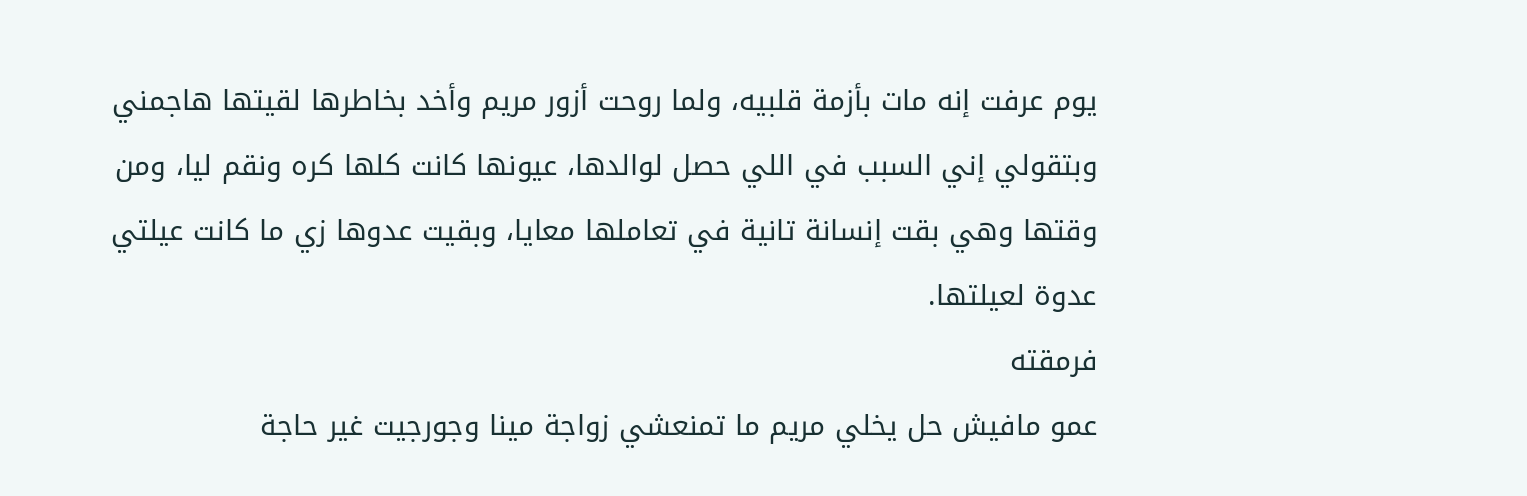يوم عرفت إنه مات بأزمة قلبيه، ولما روحت أزور مريم وأخد بخاطرها لقيتها هاجمني وبتقولي إني السبب في اللي حصل لوالدها، عيونها كانت كلها كره ونقم ليا، ومن وقتها وهي بقت إنسانة تانية في تعاملها معايا، وبقيت عدوها زي ما كانت عيلتي عدوة لعيلتها.
فرمقته
عمو مافيش حل يخلي مريم ما تمنعشي زواجة مينا وجورجيت غير حاجة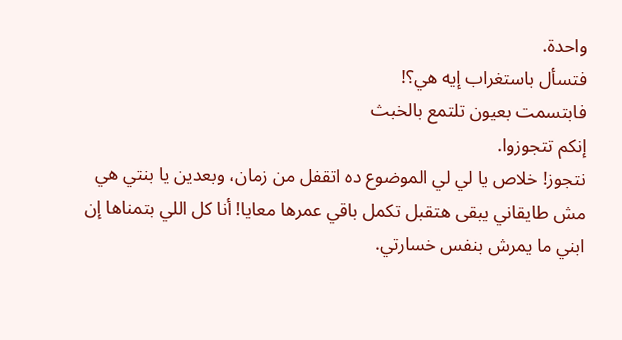واحدة.
فتسأل باستغراب إيه هي؟!
فابتسمت بعيون تلتمع بالخبث
إنكم تتجوزوا.
نتجوز! خلاص يا لي لي الموضوع ده اتقفل من زمان، وبعدين يا بنتي هي مش طايقاني يبقى هتقبل تكمل باقي عمرها معايا! أنا كل اللي بتمناها إن ابني ما يمرش بنفس خسارتي.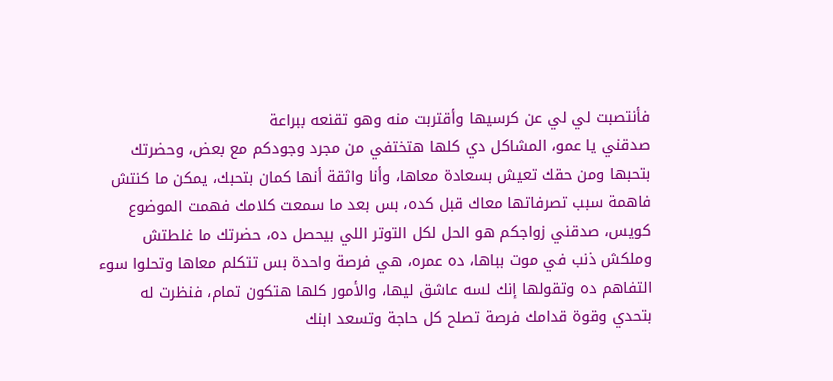فأنتصبت لي لي عن كرسيها وأقتربت منه وهو تقنعه ببراعة
صدقني يا عمو، المشاكل دي كلها هتختفي من مجرد وجودكم مع بعض، وحضرتك بتحبها ومن حقك تعيش بسعادة معاها، وأنا واثقة أنها كمان بتحبك، يمكن ما كنتش فاهمة سبب تصرفاتها معاك قبل كده، بس بعد ما سمعت كلامك فهمت الموضوع كويس، صدقني زواجكم هو الحل لكل التوتر اللي بيحصل ده، حضرتك ما غلطتش وملكش ذنب في موت بباها، ده عمره، هي فرصة واحدة بس تتكلم معاها وتحلوا سوء التفاهم ده وتقولها إنك لسه عاشق ليها، والأمور كلها هتكون تمام، فنظرت له بتحدي وقوة قدامك فرصة تصلح كل حاجة وتسعد ابنك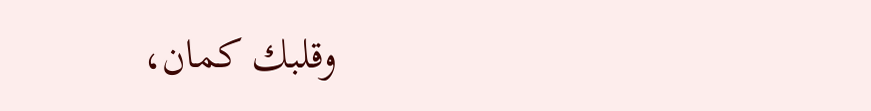وقلبك كمان،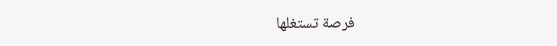فرصة تستغلها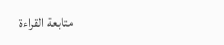متابعة القراءة